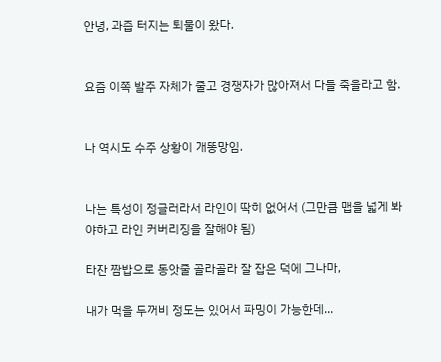안녕, 과즙 터지는 퇴물이 왔다.


요즘 이쪽 발주 자체가 줄고 경쟁자가 많아져서 다들 죽을라고 함.


나 역시도 수주 상황이 개똥망임.


나는 특성이 정글러라서 라인이 딱히 없어서 (그만큼 맵을 넓게 봐야하고 라인 커버리징을 잘해야 됨)

타잔 짬밥으로 동앗줄 골라골라 잘 잡은 덕에 그나마,

내가 먹을 두꺼비 정도는 있어서 파밍이 가능한데...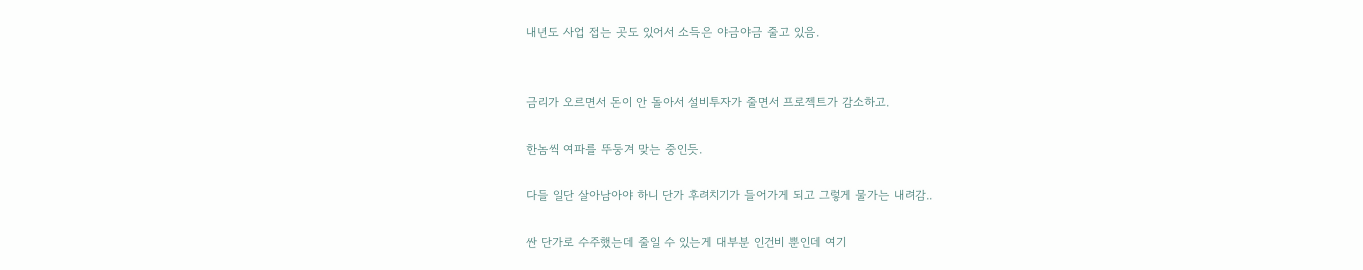내년도 사업 접는 곳도 있어서 소득은 야금야금 줄고 있음.


금리가 오르면서 돈이 안 돌아서 설비투자가 줄면서 프로젝트가 감소하고.

한놈씩 여파를 뚜둥겨 맞는 중인듯.

다들 일단 살아남아야 하니 단가 후려치기가 들어가게 되고 그렇게 물가는 내려감..

싼 단가로 수주했는데 줄일 수 있는게 대부분 인건비 뿐인데 여기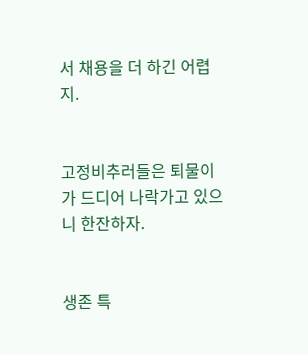서 채용을 더 하긴 어렵지.


고정비추러들은 퇴물이가 드디어 나락가고 있으니 한잔하자.


생존 특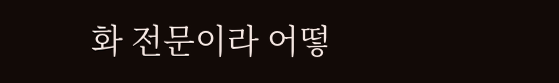화 전문이라 어떻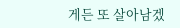게든 또 살아남겠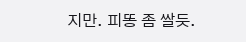지만. 피똥 좀 쌀듯.